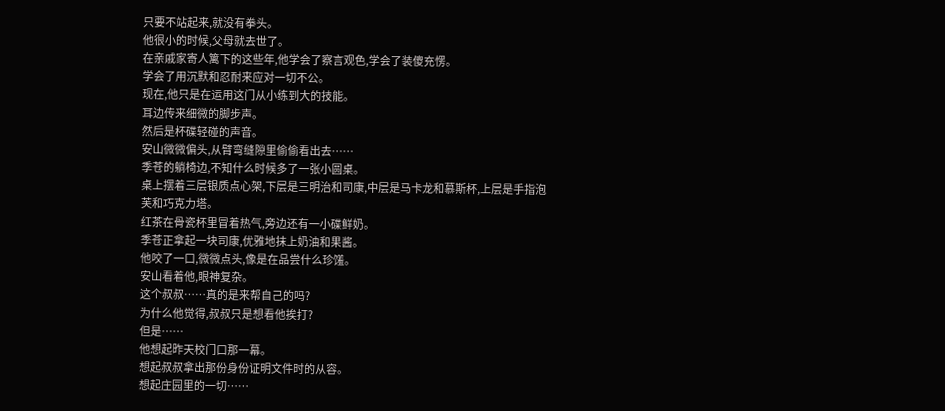只要不站起来,就没有拳头。
他很小的时候,父母就去世了。
在亲戚家寄人篱下的这些年,他学会了察言观色,学会了装傻充愣。
学会了用沉默和忍耐来应对一切不公。
现在,他只是在运用这门从小练到大的技能。
耳边传来细微的脚步声。
然后是杯碟轻碰的声音。
安山微微偏头,从臂弯缝隙里偷偷看出去……
季苍的躺椅边,不知什么时候多了一张小圆桌。
桌上摆着三层银质点心架,下层是三明治和司康,中层是马卡龙和慕斯杯,上层是手指泡芙和巧克力塔。
红茶在骨瓷杯里冒着热气,旁边还有一小碟鲜奶。
季苍正拿起一块司康,优雅地抹上奶油和果酱。
他咬了一口,微微点头,像是在品尝什么珍馐。
安山看着他,眼神复杂。
这个叔叔……真的是来帮自己的吗?
为什么他觉得,叔叔只是想看他挨打?
但是……
他想起昨天校门口那一幕。
想起叔叔拿出那份身份证明文件时的从容。
想起庄园里的一切……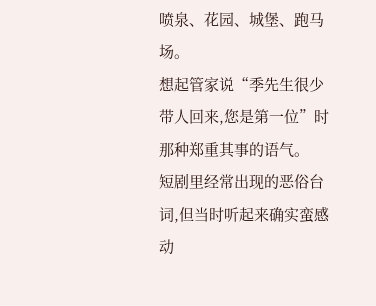喷泉、花园、城堡、跑马场。
想起管家说“季先生很少带人回来,您是第一位”时那种郑重其事的语气。
短剧里经常出现的恶俗台词,但当时听起来确实蛮感动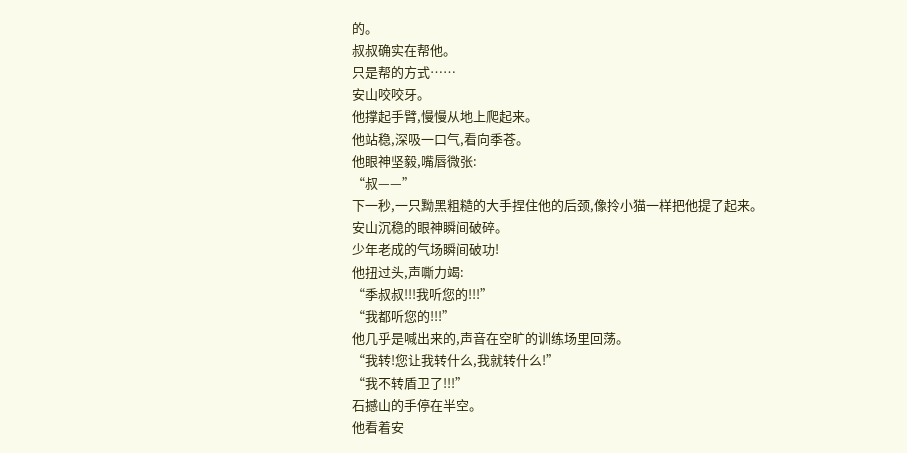的。
叔叔确实在帮他。
只是帮的方式……
安山咬咬牙。
他撑起手臂,慢慢从地上爬起来。
他站稳,深吸一口气,看向季苍。
他眼神坚毅,嘴唇微张:
“叔——”
下一秒,一只黝黑粗糙的大手捏住他的后颈,像拎小猫一样把他提了起来。
安山沉稳的眼神瞬间破碎。
少年老成的气场瞬间破功!
他扭过头,声嘶力竭:
“季叔叔!!!我听您的!!!”
“我都听您的!!!”
他几乎是喊出来的,声音在空旷的训练场里回荡。
“我转!您让我转什么,我就转什么!”
“我不转盾卫了!!!”
石撼山的手停在半空。
他看着安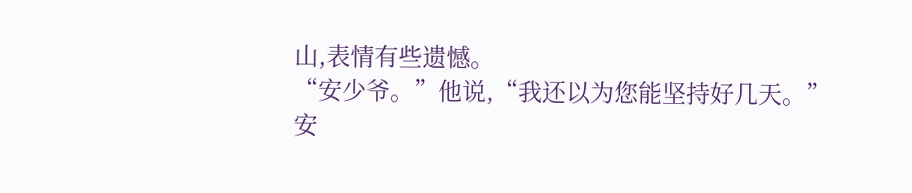山,表情有些遗憾。
“安少爷。”他说,“我还以为您能坚持好几天。”
安